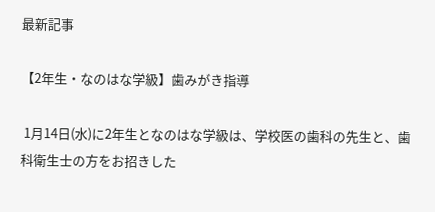最新記事

【2年生・なのはな学級】歯みがき指導

 1月14日(水)に2年生となのはな学級は、学校医の歯科の先生と、歯科衛生士の方をお招きした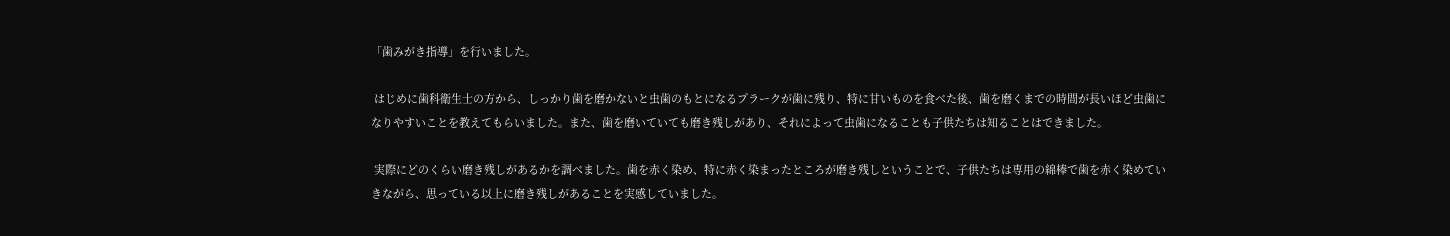「歯みがき指導」を行いました。

 はじめに歯科衛生士の方から、しっかり歯を磨かないと虫歯のもとになるプラークが歯に残り、特に甘いものを食べた後、歯を磨くまでの時間が長いほど虫歯になりやすいことを教えてもらいました。また、歯を磨いていても磨き残しがあり、それによって虫歯になることも子供たちは知ることはできました。

 実際にどのくらい磨き残しがあるかを調べました。歯を赤く染め、特に赤く染まったところが磨き残しということで、子供たちは専用の綿棒で歯を赤く染めていきながら、思っている以上に磨き残しがあることを実感していました。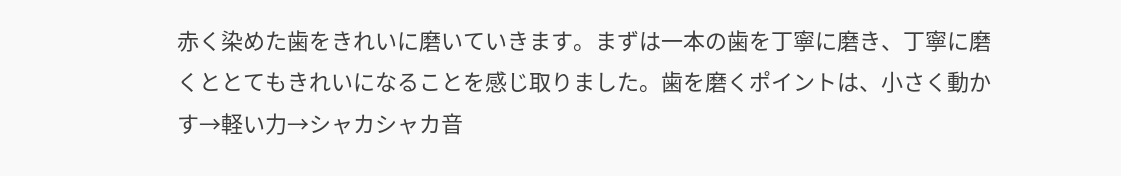赤く染めた歯をきれいに磨いていきます。まずは一本の歯を丁寧に磨き、丁寧に磨くととてもきれいになることを感じ取りました。歯を磨くポイントは、小さく動かす→軽い力→シャカシャカ音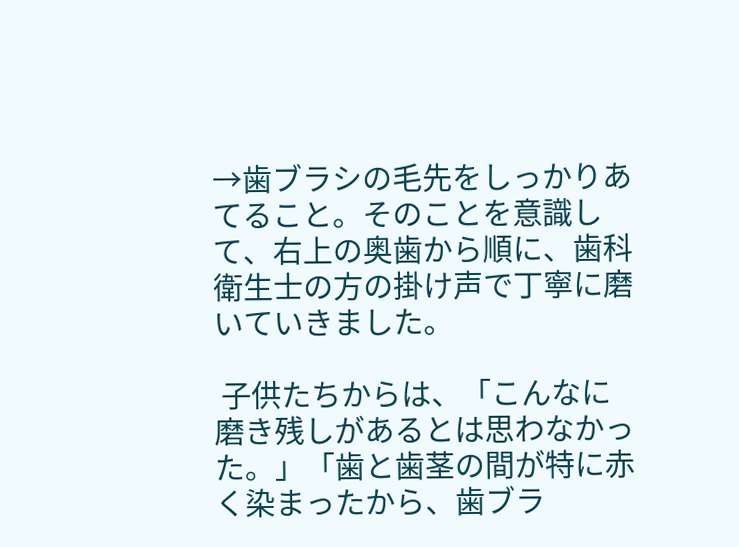→歯ブラシの毛先をしっかりあてること。そのことを意識して、右上の奥歯から順に、歯科衛生士の方の掛け声で丁寧に磨いていきました。

 子供たちからは、「こんなに磨き残しがあるとは思わなかった。」「歯と歯茎の間が特に赤く染まったから、歯ブラ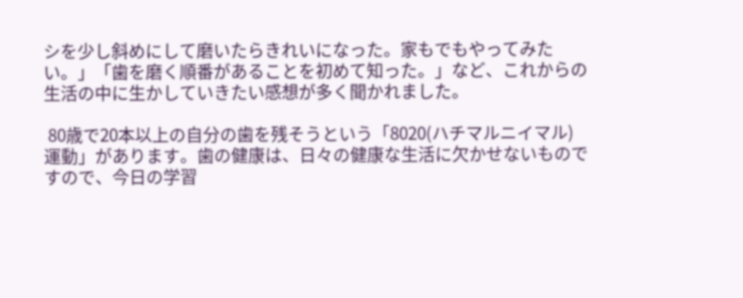シを少し斜めにして磨いたらきれいになった。家もでもやってみたい。」「歯を磨く順番があることを初めて知った。」など、これからの生活の中に生かしていきたい感想が多く聞かれました。

 80歳で20本以上の自分の歯を残そうという「8020(ハチマルニイマル)運動」があります。歯の健康は、日々の健康な生活に欠かせないものですので、今日の学習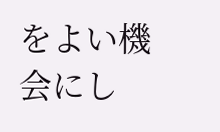をよい機会にし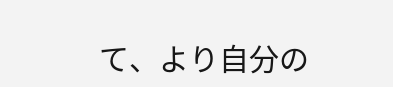て、より自分の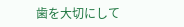歯を大切にして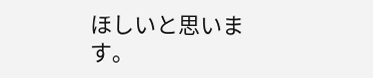ほしいと思います。